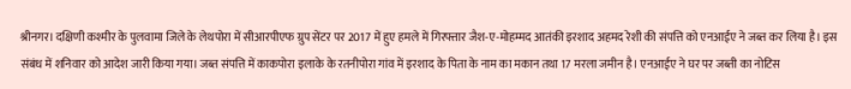श्रीनगर। दक्षिणी कश्मीर के पुलवामा जिले के लेथपोरा में सीआरपीएफ ग्रुप सेंटर पर 2017 में हुए हमले में गिरफ्तार जैश-ए-मोहम्मद आतंकी इरशाद अहमद रेशी की संपत्ति को एनआईए ने जब्त कर लिया है। इस संबंध में शनिवार को आदेश जारी किया गया। जब्त संपत्ति में काकपोरा इलाके के रतनीपोरा गांव में इरशाद के पिता के नाम का मकान तथा 17 मरला जमीन है। एनआईए ने घर पर जब्ती का नोटिस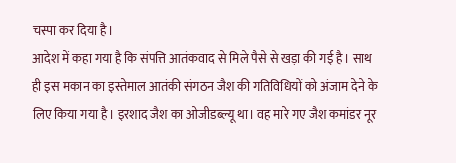चस्पा कर दिया है।
आदेश में कहा गया है कि संपत्ति आतंकवाद से मिले पैसे से खड़ा की गई है। साथ ही इस मकान का इस्तेमाल आतंकी संगठन जैश की गतिविधियों को अंजाम देने के लिए किया गया है। इरशाद जैश का ओजीडब्ल्यू था। वह मारे गए जैश कमांडर नूर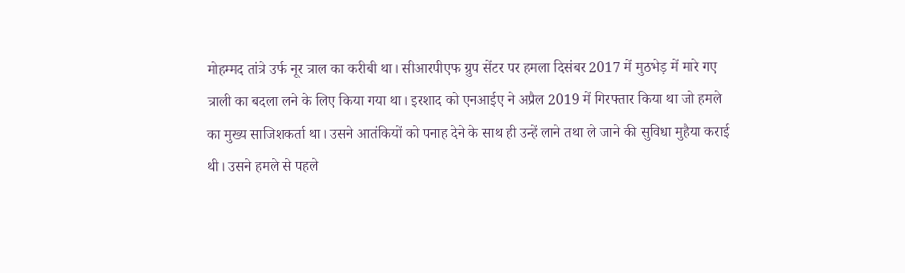मोहम्मद तांत्रे उर्फ नूर त्राल का करीबी था। सीआरपीएफ ग्रुप सेंटर पर हमला दिसंबर 2017 में मुठभेड़ में मारे गए त्राली का बदला लने के लिए किया गया था। इरशाद को एनआईए ने अप्रैल 2019 में गिरफ्तार किया था जो हमले का मुख्य साजिशकर्ता था। उसने आतंकियों को पनाह देने के साथ ही उन्हें लाने तथा ले जाने की सुविधा मुहैया कराई थी। उसने हमले से पहले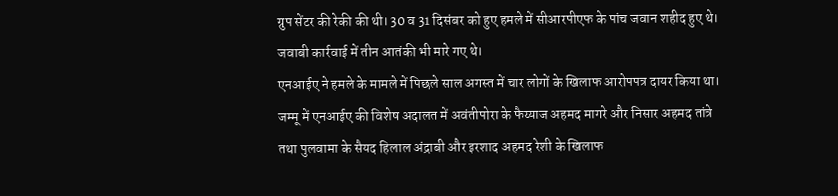ग्रुप सेंटर की रेकी की थी। 30 व 31 दिसंबर को हुए हमले में सीआरपीएफ के पांच जवान शहीद हुए थे। जवाबी कार्रवाई में तीन आतंकी भी मारे गए थे।
एनआईए ने हमले के मामले में पिछले साल अगस्त में चार लोगों के खिलाफ आरोपपत्र दायर किया था। जम्मू में एनआईए की विशेष अदालत में अवंतीपोरा के फैय्याज अहमद मागरे और निसार अहमद तांत्रे तथा पुलवामा के सैयद हिलाल अंद्राबी और इरशाद अहमद रेशी के खिलाफ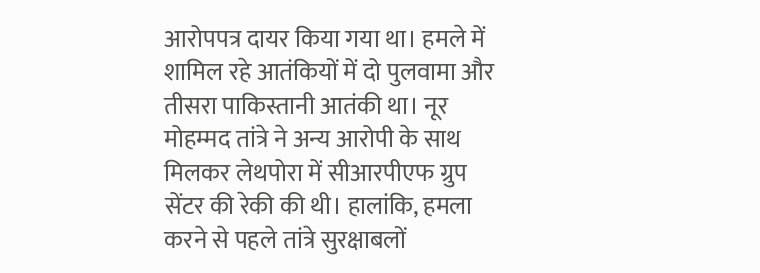आरोपपत्र दायर किया गया था। हमले में शामिल रहे आतंकियों में दो पुलवामा और तीसरा पाकिस्तानी आतंकी था। नूर मोहम्मद तांत्रे ने अन्य आरोपी के साथ मिलकर लेथपोरा में सीआरपीएफ ग्रुप सेंटर की रेकी की थी। हालांकि, हमला करने से पहले तांत्रे सुरक्षाबलों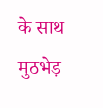के साथ मुठभेड़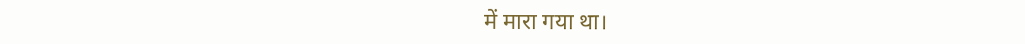में मारा गया था।